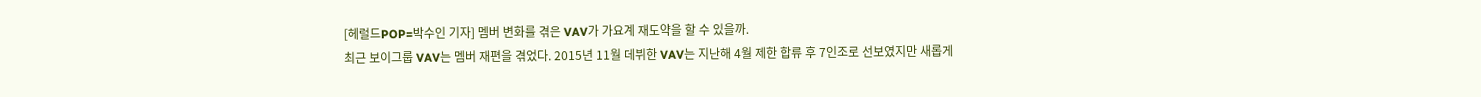[헤럴드POP=박수인 기자] 멤버 변화를 겪은 VAV가 가요계 재도약을 할 수 있을까.
최근 보이그룹 VAV는 멤버 재편을 겪었다. 2015년 11월 데뷔한 VAV는 지난해 4월 제한 합류 후 7인조로 선보였지만 새롭게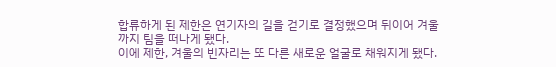합류하게 된 제한은 연기자의 길을 걷기로 결정했으며 뒤이어 겨울까지 팀을 떠나게 됐다.
이에 제한, 겨울의 빈자리는 또 다른 새로운 얼굴로 채워지게 됐다.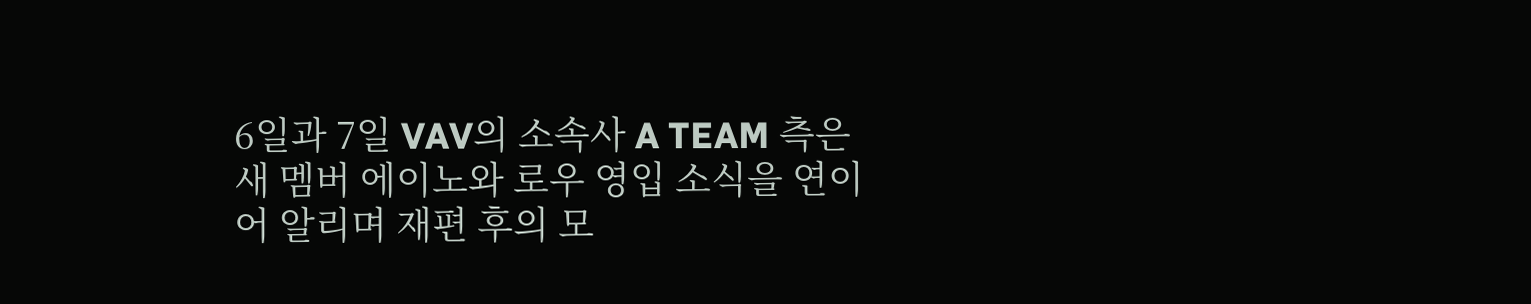6일과 7일 VAV의 소속사 A TEAM 측은 새 멤버 에이노와 로우 영입 소식을 연이어 알리며 재편 후의 모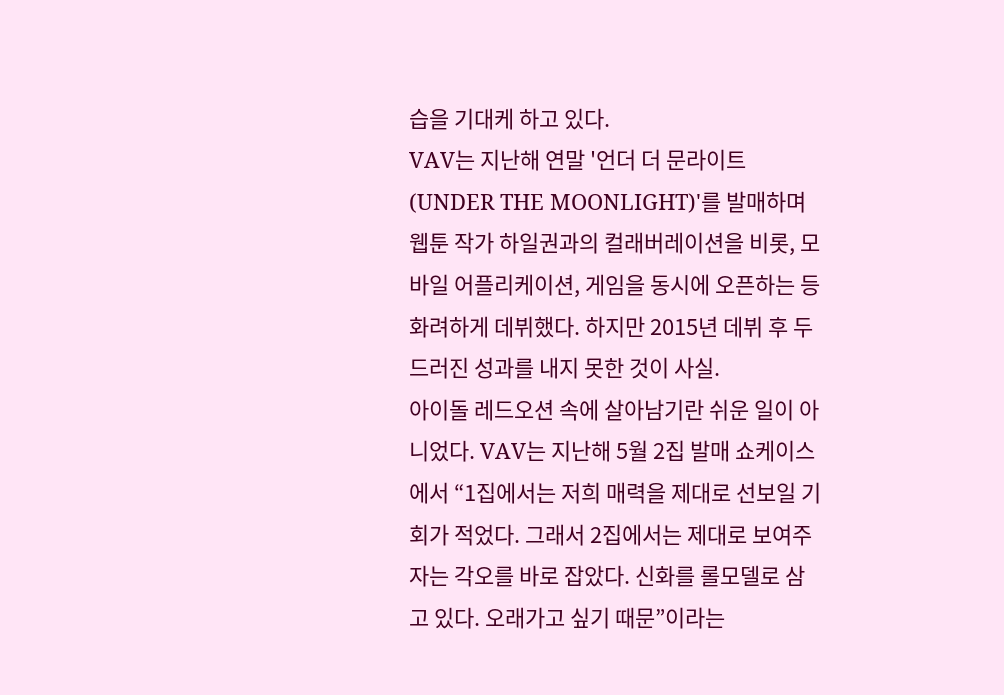습을 기대케 하고 있다.
VAV는 지난해 연말 '언더 더 문라이트(UNDER THE MOONLIGHT)'를 발매하며 웹툰 작가 하일권과의 컬래버레이션을 비롯, 모바일 어플리케이션, 게임을 동시에 오픈하는 등 화려하게 데뷔했다. 하지만 2015년 데뷔 후 두드러진 성과를 내지 못한 것이 사실.
아이돌 레드오션 속에 살아남기란 쉬운 일이 아니었다. VAV는 지난해 5월 2집 발매 쇼케이스에서 “1집에서는 저희 매력을 제대로 선보일 기회가 적었다. 그래서 2집에서는 제대로 보여주자는 각오를 바로 잡았다. 신화를 롤모델로 삼고 있다. 오래가고 싶기 때문”이라는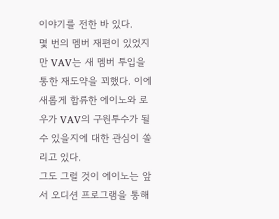이야기를 전한 바 있다.
몇 번의 멤버 재편이 있었지만 VAV는 새 멤버 투입을 통한 재도약을 꾀했다. 이에 새롭게 합류한 에이노와 로우가 VAV의 구원투수가 될 수 있을지에 대한 관심이 쏠리고 있다.
그도 그럴 것이 에이노는 앞서 오디션 프로그램을 통해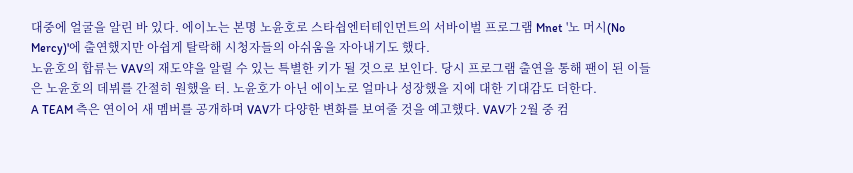대중에 얼굴을 알린 바 있다. 에이노는 본명 노윤호로 스타쉽엔터테인먼트의 서바이벌 프로그램 Mnet '노 머시(No Mercy)'에 출연했지만 아쉽게 탈락해 시청자들의 아쉬움을 자아내기도 했다.
노윤호의 합류는 VAV의 재도약을 알릴 수 있는 특별한 키가 될 것으로 보인다. 당시 프로그램 출연을 통해 팬이 된 이들은 노윤호의 데뷔를 간절히 원했을 터. 노윤호가 아닌 에이노로 얼마나 성장했을 지에 대한 기대감도 더한다.
A TEAM 측은 연이어 새 멤버를 공개하며 VAV가 다양한 변화를 보여줄 것을 예고했다. VAV가 2월 중 컴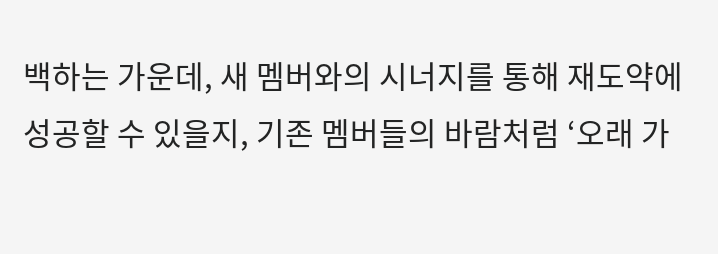백하는 가운데, 새 멤버와의 시너지를 통해 재도약에 성공할 수 있을지, 기존 멤버들의 바람처럼 ‘오래 가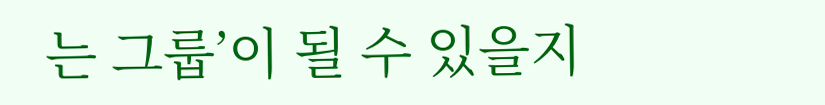는 그룹’이 될 수 있을지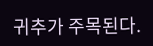귀추가 주목된다.